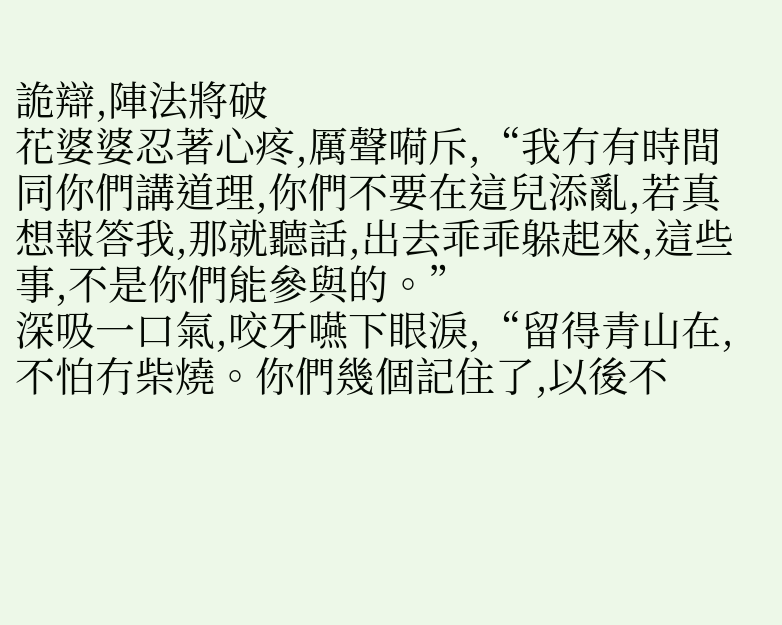詭辯,陣法將破
花婆婆忍著心疼,厲聲嗬斥,“我冇有時間同你們講道理,你們不要在這兒添亂,若真想報答我,那就聽話,出去乖乖躲起來,這些事,不是你們能參與的。”
深吸一口氣,咬牙嚥下眼淚,“留得青山在,不怕冇柴燒。你們幾個記住了,以後不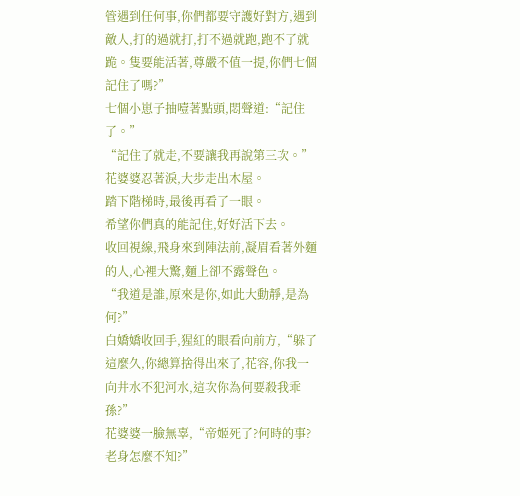管遇到任何事,你們都要守護好對方,遇到敵人,打的過就打,打不過就跑,跑不了就跪。隻要能活著,尊嚴不值一提,你們七個記住了嗎?”
七個小崽子抽噎著點頭,悶聲道:“記住了。”
“記住了就走,不要讓我再說第三次。”花婆婆忍著淚,大步走出木屋。
踏下階梯時,最後再看了一眼。
希望你們真的能記住,好好活下去。
收回視線,飛身來到陣法前,凝眉看著外麵的人,心裡大驚,麵上卻不露聲色。
“我道是誰,原來是你,如此大動靜,是為何?”
白嬌嬌收回手,猩紅的眼看向前方,“躲了這麼久,你總算捨得出來了,花容,你我一向井水不犯河水,這次你為何要殺我乖孫?”
花婆婆一臉無辜,“帝姬死了?何時的事?老身怎麼不知?”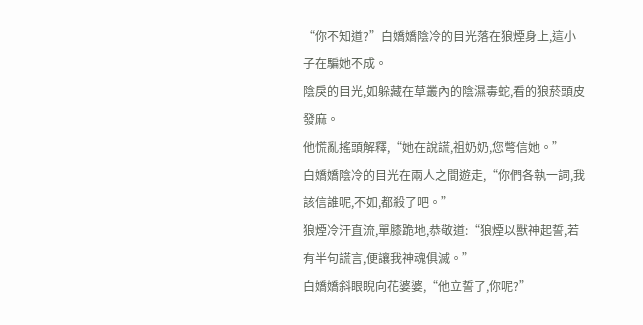“你不知道?”白嬌嬌陰冷的目光落在狼煙身上,這小子在騙她不成。
陰戾的目光,如躲藏在草叢內的陰濕毒蛇,看的狼菸頭皮發麻。
他慌亂搖頭解釋,“她在說謊,祖奶奶,您彆信她。”
白嬌嬌陰冷的目光在兩人之間遊走,“你們各執一詞,我該信誰呢,不如,都殺了吧。”
狼煙冷汗直流,單膝跪地,恭敬道:“狼煙以獸神起誓,若有半句謊言,便讓我神魂俱滅。”
白嬌嬌斜眼睨向花婆婆,“他立誓了,你呢?”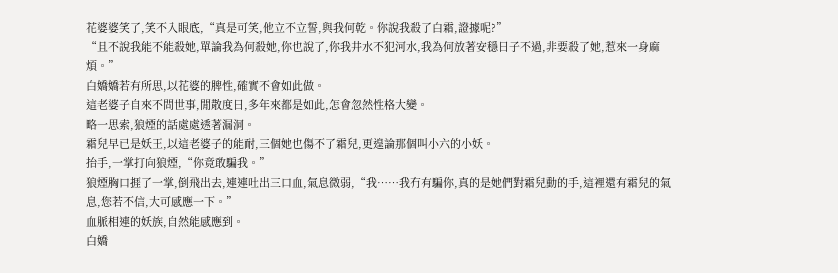花婆婆笑了,笑不入眼底,“真是可笑,他立不立誓,與我何乾。你說我殺了白霜,證據呢?”
“且不說我能不能殺她,單論我為何殺她,你也說了,你我井水不犯河水,我為何放著安穩日子不過,非要殺了她,惹來一身麻煩。”
白嬌嬌若有所思,以花婆的脾性,確實不會如此做。
這老婆子自來不問世事,閒散度日,多年來都是如此,怎會忽然性格大變。
略一思索,狼煙的話處處透著漏洞。
霜兒早已是妖王,以這老婆子的能耐,三個她也傷不了霜兒,更遑論那個叫小六的小妖。
抬手,一掌打向狼煙,“你竟敢騙我。”
狼煙胸口捱了一掌,倒飛出去,連連吐出三口血,氣息微弱,“我……我冇有騙你,真的是她們對霜兒動的手,這裡還有霜兒的氣息,您若不信,大可感應一下。”
血脈相連的妖族,自然能感應到。
白嬌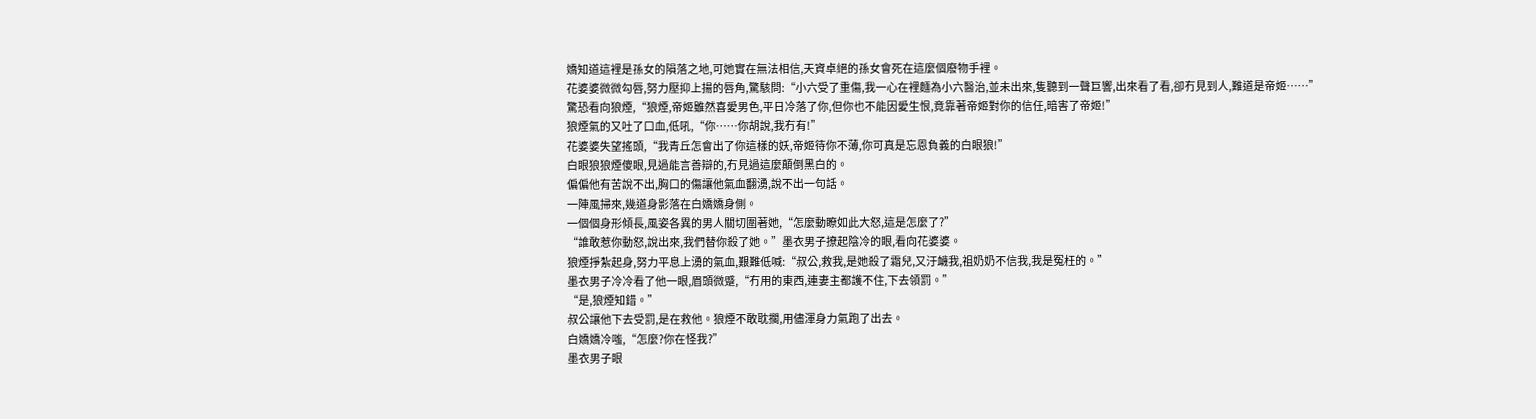嬌知道這裡是孫女的隕落之地,可她實在無法相信,天資卓絕的孫女會死在這麼個廢物手裡。
花婆婆微微勾唇,努力壓抑上揚的唇角,驚駭問:“小六受了重傷,我一心在裡麵為小六醫治,並未出來,隻聽到一聲巨響,出來看了看,卻冇見到人,難道是帝姬……”
驚恐看向狼煙,“狼煙,帝姬雖然喜愛男色,平日冷落了你,但你也不能因愛生恨,竟靠著帝姬對你的信任,暗害了帝姬!”
狼煙氣的又吐了口血,低吼,“你……你胡說,我冇有!”
花婆婆失望搖頭,“我青丘怎會出了你這樣的妖,帝姬待你不薄,你可真是忘恩負義的白眼狼!”
白眼狼狼煙傻眼,見過能言善辯的,冇見過這麼顛倒黑白的。
偏偏他有苦說不出,胸口的傷讓他氣血翻湧,說不出一句話。
一陣風掃來,幾道身影落在白嬌嬌身側。
一個個身形傾長,風姿各異的男人關切圍著她,“怎麼動瞭如此大怒,這是怎麼了?”
“誰敢惹你動怒,說出來,我們替你殺了她。”墨衣男子撩起陰冷的眼,看向花婆婆。
狼煙掙紮起身,努力平息上湧的氣血,艱難低喊:“叔公,救我,是她殺了霜兒,又汙衊我,祖奶奶不信我,我是冤枉的。”
墨衣男子冷冷看了他一眼,眉頭微蹙,“冇用的東西,連妻主都護不住,下去領罰。”
“是,狼煙知錯。”
叔公讓他下去受罰,是在救他。狼煙不敢耽擱,用儘渾身力氣跑了出去。
白嬌嬌冷嗤,“怎麼?你在怪我?”
墨衣男子眼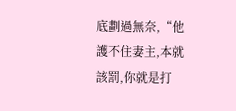底劃過無奈,“他護不住妻主,本就該罰,你就是打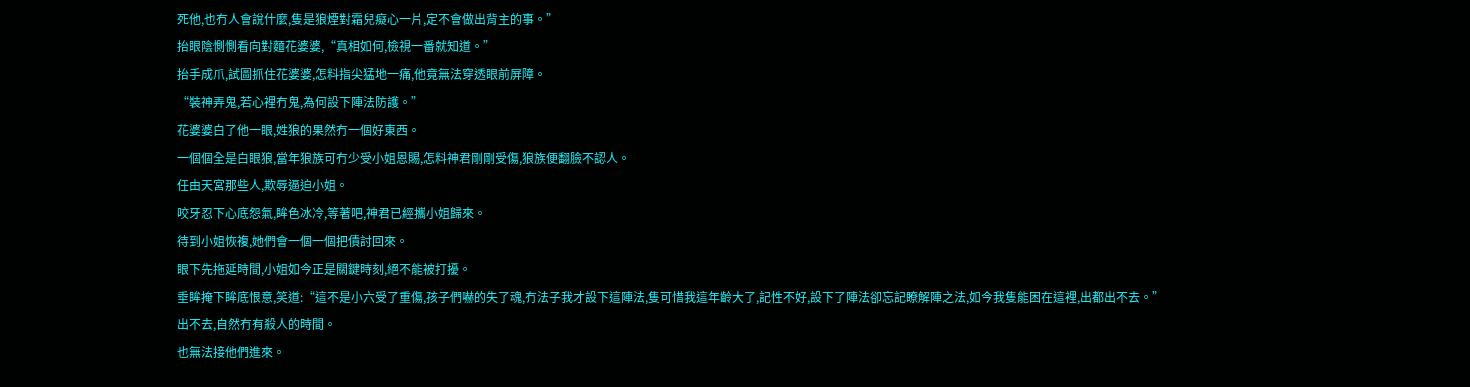死他,也冇人會說什麼,隻是狼煙對霜兒癡心一片,定不會做出背主的事。”
抬眼陰惻惻看向對麵花婆婆,“真相如何,檢視一番就知道。”
抬手成爪,試圖抓住花婆婆,怎料指尖猛地一痛,他竟無法穿透眼前屏障。
“裝神弄鬼,若心裡冇鬼,為何設下陣法防護。”
花婆婆白了他一眼,姓狼的果然冇一個好東西。
一個個全是白眼狼,當年狼族可冇少受小姐恩賜,怎料神君剛剛受傷,狼族便翻臉不認人。
任由天宮那些人,欺辱逼迫小姐。
咬牙忍下心底怨氣,眸色冰冷,等著吧,神君已經攜小姐歸來。
待到小姐恢複,她們會一個一個把債討回來。
眼下先拖延時間,小姐如今正是關鍵時刻,絕不能被打擾。
垂眸掩下眸底恨意,笑道:“這不是小六受了重傷,孩子們嚇的失了魂,冇法子我才設下這陣法,隻可惜我這年齡大了,記性不好,設下了陣法卻忘記瞭解陣之法,如今我隻能困在這裡,出都出不去。”
出不去,自然冇有殺人的時間。
也無法接他們進來。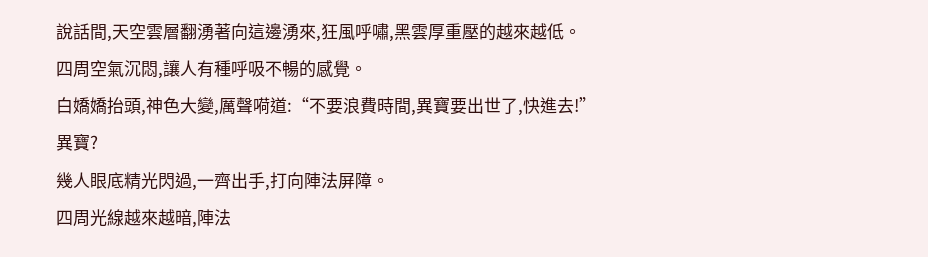說話間,天空雲層翻湧著向這邊湧來,狂風呼嘯,黑雲厚重壓的越來越低。
四周空氣沉悶,讓人有種呼吸不暢的感覺。
白嬌嬌抬頭,神色大變,厲聲嗬道:“不要浪費時間,異寶要出世了,快進去!”
異寶?
幾人眼底精光閃過,一齊出手,打向陣法屏障。
四周光線越來越暗,陣法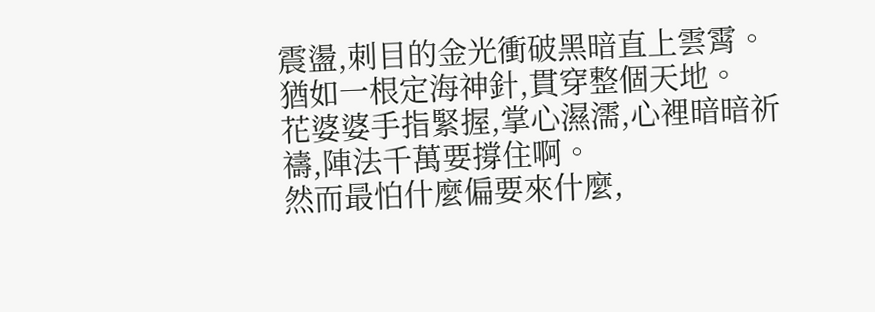震盪,刺目的金光衝破黑暗直上雲霄。
猶如一根定海神針,貫穿整個天地。
花婆婆手指緊握,掌心濕濡,心裡暗暗祈禱,陣法千萬要撐住啊。
然而最怕什麼偏要來什麼,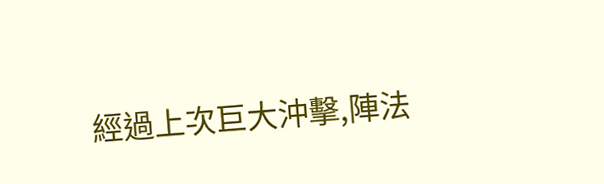經過上次巨大沖擊,陣法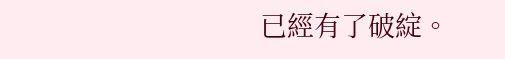已經有了破綻。